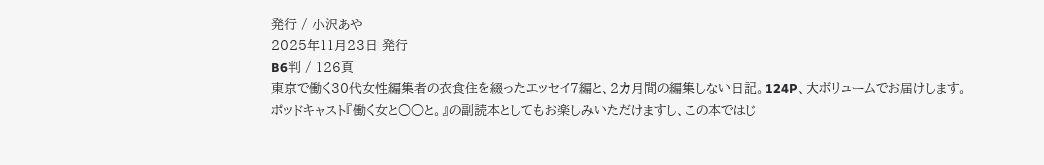発行 / 小沢あや
2025年11月23日 発行
B6判 / 126頁
東京で働く30代女性編集者の衣食住を綴ったエッセイ7編と、2カ月間の編集しない日記。124P、大ボリュームでお届けします。
ポッドキャスト『働く女と○○と。』の副読本としてもお楽しみいただけますし、この本ではじ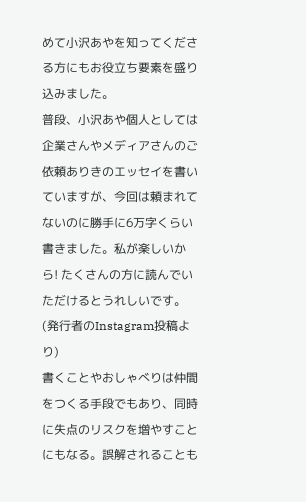めて小沢あやを知ってくださる方にもお役立ち要素を盛り込みました。
普段、小沢あや個人としては企業さんやメディアさんのご依頼ありきのエッセイを書いていますが、今回は頼まれてないのに勝手に6万字くらい書きました。私が楽しいから! たくさんの方に読んでいただけるとうれしいです。
(発行者のInstagram投稿より)
書くことやおしゃべりは仲間をつくる手段でもあり、同時に失点のリスクを増やすことにもなる。誤解されることも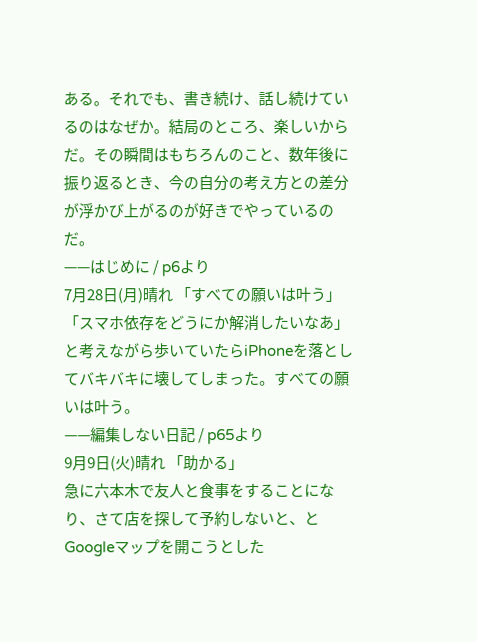ある。それでも、書き続け、話し続けているのはなぜか。結局のところ、楽しいからだ。その瞬間はもちろんのこと、数年後に振り返るとき、今の自分の考え方との差分が浮かび上がるのが好きでやっているのだ。
——はじめに / p6より
7月28日(月)晴れ 「すべての願いは叶う」
「スマホ依存をどうにか解消したいなあ」と考えながら歩いていたらiPhoneを落としてバキバキに壊してしまった。すべての願いは叶う。
——編集しない日記 / p65より
9月9日(火)晴れ 「助かる」
急に六本木で友人と食事をすることになり、さて店を探して予約しないと、とGoogleマップを開こうとした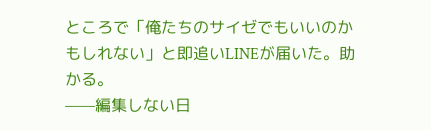ところで「俺たちのサイゼでもいいのかもしれない」と即追いLINEが届いた。助かる。
——編集しない日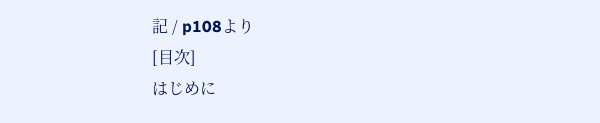記 / p108より
[目次]
はじめに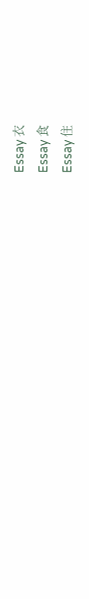Essay 衣
Essay 食
Essay 住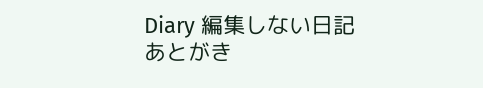Diary 編集しない日記
あとがき